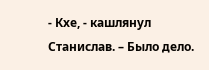- Кхе, - кашлянул Станислав. – Было дело.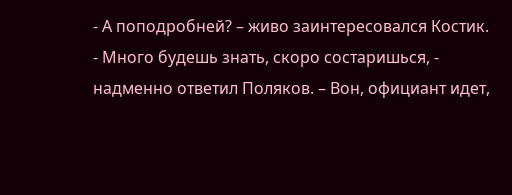- А поподробней? – живо заинтересовался Костик.
- Много будешь знать, скоро состаришься, - надменно ответил Поляков. – Вон, официант идет,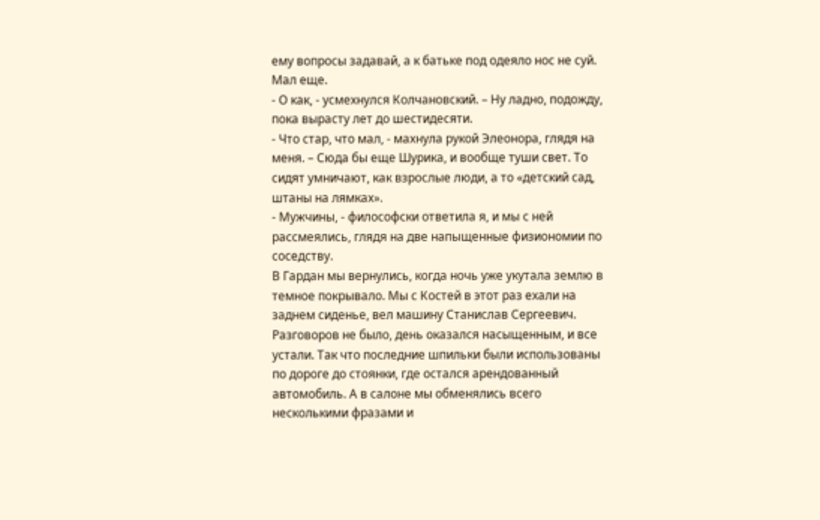ему вопросы задавай, а к батьке под одеяло нос не суй. Мал еще.
- О как, - усмехнулся Колчановский. – Ну ладно, подожду, пока вырасту лет до шестидесяти.
- Что стар, что мал, - махнула рукой Элеонора, глядя на меня. – Сюда бы еще Шурика, и вообще туши свет. То сидят умничают, как взрослые люди, а то «детский сад, штаны на лямках».
- Мужчины, - философски ответила я, и мы с ней рассмеялись, глядя на две напыщенные физиономии по соседству.
В Гардан мы вернулись, когда ночь уже укутала землю в темное покрывало. Мы с Костей в этот раз ехали на заднем сиденье, вел машину Станислав Сергеевич. Разговоров не было, день оказался насыщенным, и все устали. Так что последние шпильки были использованы по дороге до стоянки, где остался арендованный автомобиль. А в салоне мы обменялись всего несколькими фразами и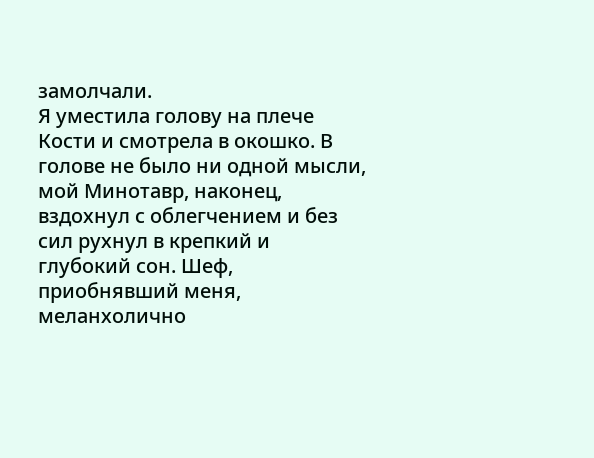замолчали.
Я уместила голову на плече Кости и смотрела в окошко. В голове не было ни одной мысли, мой Минотавр, наконец, вздохнул с облегчением и без сил рухнул в крепкий и глубокий сон. Шеф, приобнявший меня, меланхолично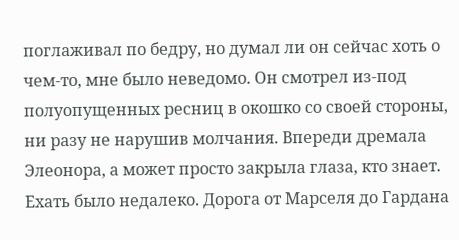поглаживал по бедру, но думал ли он сейчас хоть о чем-то, мне было неведомо. Он смотрел из-под полуопущенных ресниц в окошко со своей стороны, ни разу не нарушив молчания. Впереди дремала Элеонора, а может просто закрыла глаза, кто знает. Ехать было недалеко. Дорога от Марселя до Гардана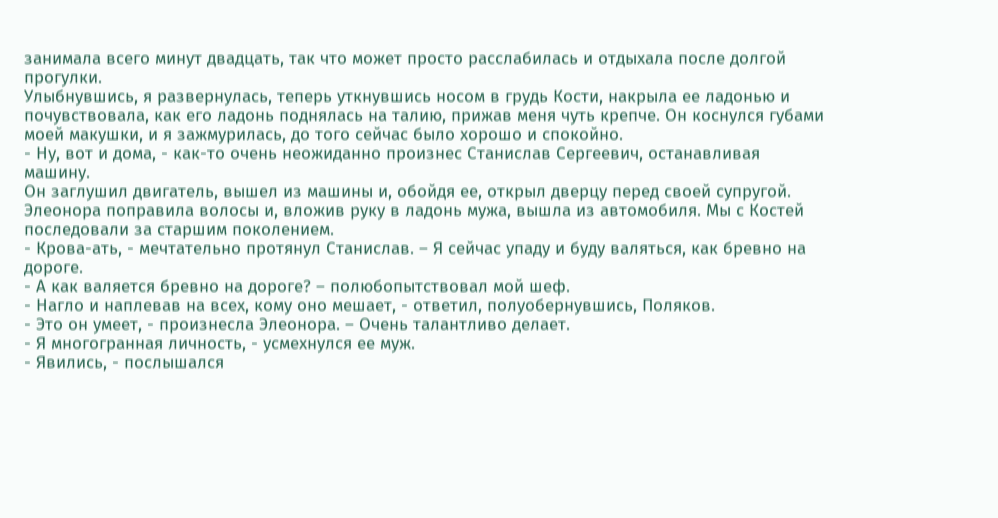занимала всего минут двадцать, так что может просто расслабилась и отдыхала после долгой прогулки.
Улыбнувшись, я развернулась, теперь уткнувшись носом в грудь Кости, накрыла ее ладонью и почувствовала, как его ладонь поднялась на талию, прижав меня чуть крепче. Он коснулся губами моей макушки, и я зажмурилась, до того сейчас было хорошо и спокойно.
- Ну, вот и дома, - как-то очень неожиданно произнес Станислав Сергеевич, останавливая машину.
Он заглушил двигатель, вышел из машины и, обойдя ее, открыл дверцу перед своей супругой. Элеонора поправила волосы и, вложив руку в ладонь мужа, вышла из автомобиля. Мы с Костей последовали за старшим поколением.
- Крова-ать, - мечтательно протянул Станислав. – Я сейчас упаду и буду валяться, как бревно на дороге.
- А как валяется бревно на дороге? – полюбопытствовал мой шеф.
- Нагло и наплевав на всех, кому оно мешает, - ответил, полуобернувшись, Поляков.
- Это он умеет, - произнесла Элеонора. – Очень талантливо делает.
- Я многогранная личность, - усмехнулся ее муж.
- Явились, - послышался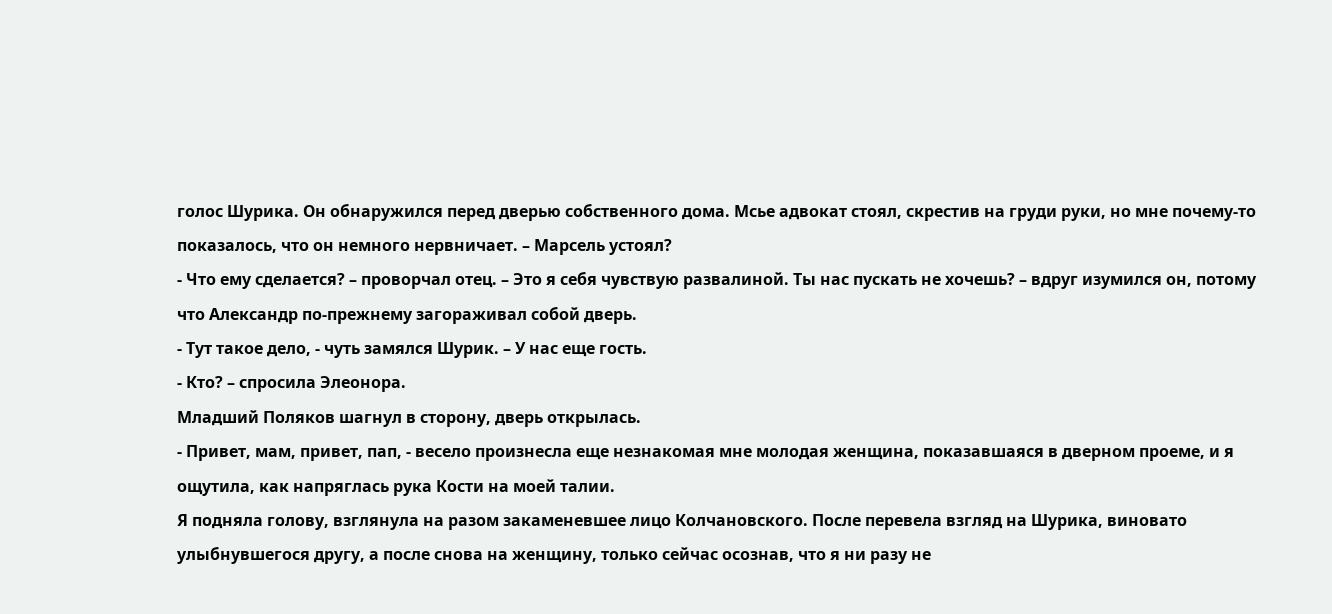голос Шурика. Он обнаружился перед дверью собственного дома. Мсье адвокат стоял, скрестив на груди руки, но мне почему-то показалось, что он немного нервничает. – Марсель устоял?
- Что ему сделается? – проворчал отец. – Это я себя чувствую развалиной. Ты нас пускать не хочешь? – вдруг изумился он, потому что Александр по-прежнему загораживал собой дверь.
- Тут такое дело, - чуть замялся Шурик. – У нас еще гость.
- Кто? – спросила Элеонора.
Младший Поляков шагнул в сторону, дверь открылась.
- Привет, мам, привет, пап, - весело произнесла еще незнакомая мне молодая женщина, показавшаяся в дверном проеме, и я ощутила, как напряглась рука Кости на моей талии.
Я подняла голову, взглянула на разом закаменевшее лицо Колчановского. После перевела взгляд на Шурика, виновато улыбнувшегося другу, а после снова на женщину, только сейчас осознав, что я ни разу не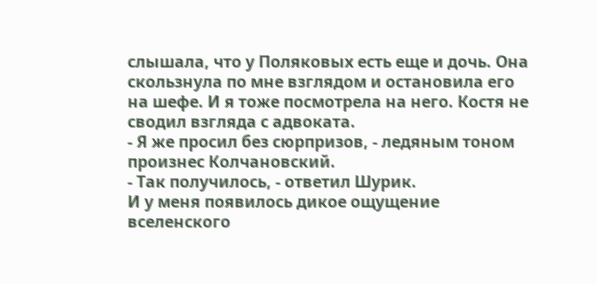слышала, что у Поляковых есть еще и дочь. Она скользнула по мне взглядом и остановила его на шефе. И я тоже посмотрела на него. Костя не сводил взгляда с адвоката.
- Я же просил без сюрпризов, - ледяным тоном произнес Колчановский.
- Так получилось, - ответил Шурик.
И у меня появилось дикое ощущение вселенского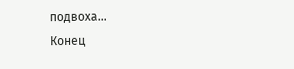подвоха…
Конец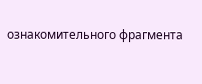ознакомительного фрагмента